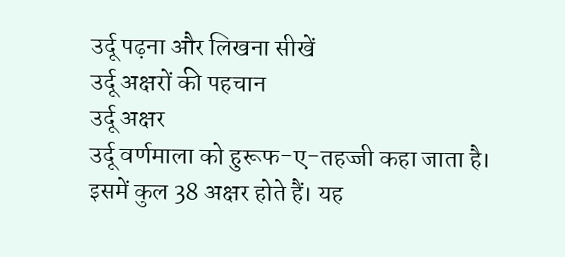उर्दू पढ़ना और लिखना सीखें
उर्दू अक्षरों की पहचान
उर्दू अक्षर
उर्दू वर्णमाला को हुरूफ-ए-तहज्जी कहा जाता है। इसमें कुल 38 अक्षर होते हैं। यह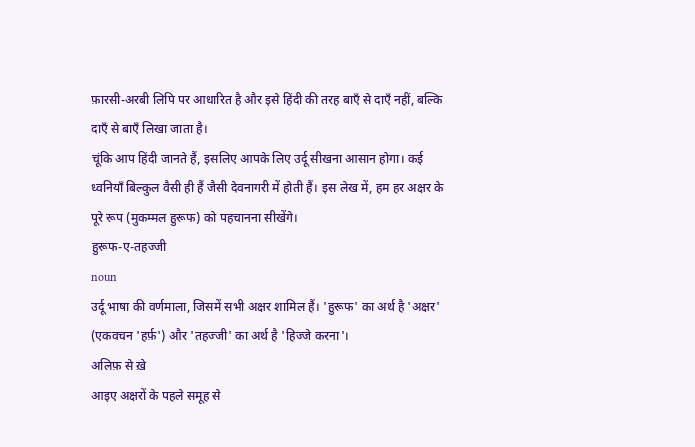फ़ारसी-अरबी लिपि पर आधारित है और इसे हिंदी की तरह बाएँ से दाएँ नहीं, बल्कि दाएँ से बाएँ लिखा जाता है।
चूंकि आप हिंदी जानते हैं, इसलिए आपके लिए उर्दू सीखना आसान होगा। कई ध्वनियाँ बिल्कुल वैसी ही हैं जैसी देवनागरी में होती हैं। इस लेख में, हम हर अक्षर के पूरे रूप (मुकम्मल हुरूफ) को पहचानना सीखेंगे।
हुरूफ-ए-तहज्जी
noun
उर्दू भाषा की वर्णमाला, जिसमें सभी अक्षर शामिल हैं। 'हुरूफ' का अर्थ है 'अक्षर' (एकवचन 'हर्फ़') और 'तहज्जी' का अर्थ है 'हिज्जे करना'।
अलिफ़ से ख़े
आइए अक्षरों के पहले समूह से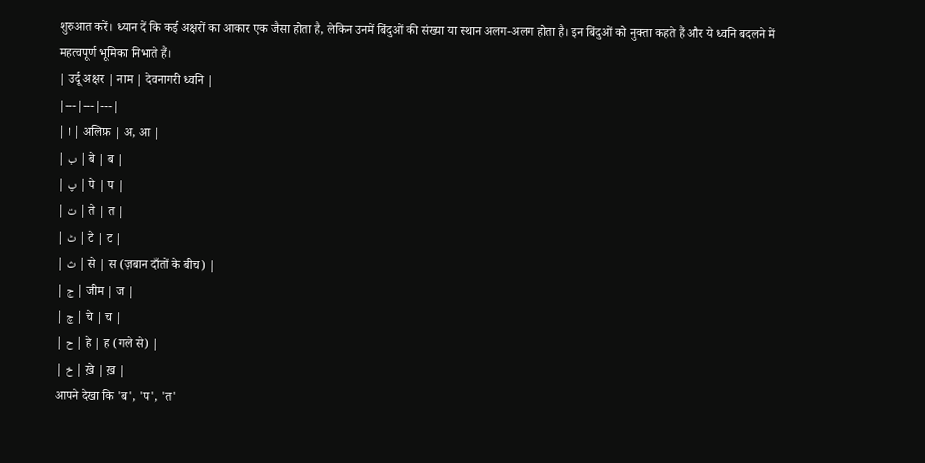शुरुआत करें। ध्यान दें कि कई अक्षरों का आकार एक जैसा होता है, लेकिन उनमें बिंदुओं की संख्या या स्थान अलग-अलग होता है। इन बिंदुओं को नुक्ता कहते हैं और ये ध्वनि बदलने में महत्वपूर्ण भूमिका निभाते हैं।
| उर्दू अक्षर | नाम | देवनागरी ध्वनि |
|---|---|---|
| ا | अलिफ़ | अ, आ |
| ب | बे | ब |
| پ | पे | प |
| ت | ते | त |
| ٹ | टे | ट |
| ث | से | स (ज़बान दाँतों के बीच) |
| ج | जीम | ज |
| چ | चे | च |
| ح | हे | ह (गले से) |
| خ | ख़े | ख़ |
आपने देखा कि 'ब', 'प', 'त'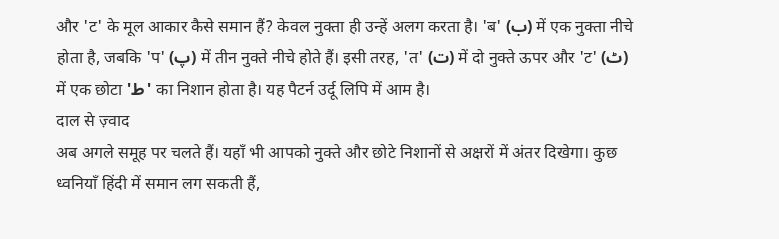और 'ट' के मूल आकार कैसे समान हैं? केवल नुक्ता ही उन्हें अलग करता है। 'ब' (ب) में एक नुक्ता नीचे होता है, जबकि 'प' (پ) में तीन नुक्ते नीचे होते हैं। इसी तरह, 'त' (ت) में दो नुक्ते ऊपर और 'ट' (ٹ) में एक छोटा 'ط' का निशान होता है। यह पैटर्न उर्दू लिपि में आम है।
दाल से ज़्वाद
अब अगले समूह पर चलते हैं। यहाँ भी आपको नुक्ते और छोटे निशानों से अक्षरों में अंतर दिखेगा। कुछ ध्वनियाँ हिंदी में समान लग सकती हैं,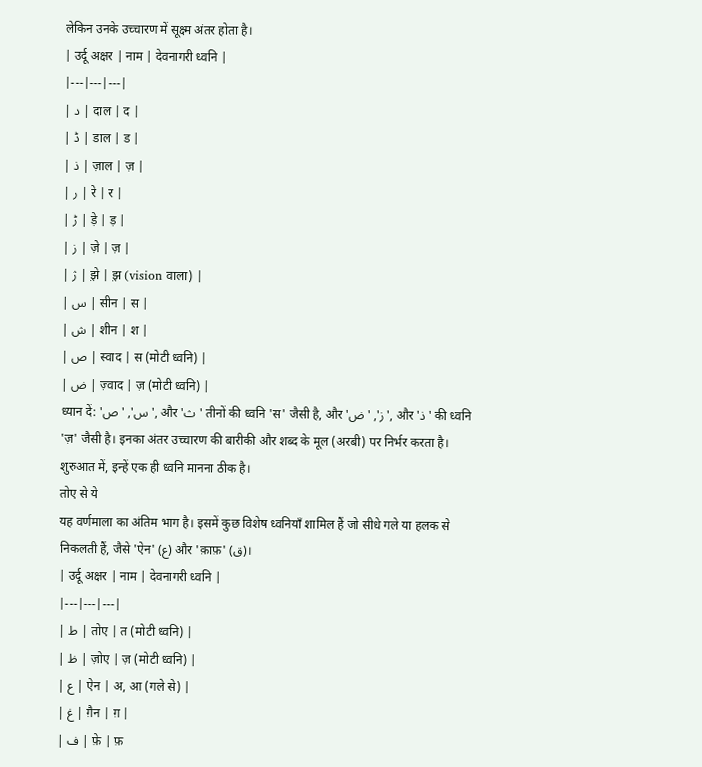लेकिन उनके उच्चारण में सूक्ष्म अंतर होता है।
| उर्दू अक्षर | नाम | देवनागरी ध्वनि |
|---|---|---|
| د | दाल | द |
| ڈ | डाल | ड |
| ذ | ज़ाल | ज़ |
| ر | रे | र |
| ڑ | ड़े | ड़ |
| ز | ज़े | ज़ |
| ژ | झ़े | झ़ (vision वाला) |
| س | सीन | स |
| ش | शीन | श |
| ص | स्वाद | स (मोटी ध्वनि) |
| ض | ज़्वाद | ज़ (मोटी ध्वनि) |
ध्यान दें: 'س', 'ص', और 'ث' तीनों की ध्वनि 'स' जैसी है, और 'ز', 'ض', और 'ذ' की ध्वनि 'ज़' जैसी है। इनका अंतर उच्चारण की बारीकी और शब्द के मूल (अरबी) पर निर्भर करता है। शुरुआत में, इन्हें एक ही ध्वनि मानना ठीक है।
तोए से ये
यह वर्णमाला का अंतिम भाग है। इसमें कुछ विशेष ध्वनियाँ शामिल हैं जो सीधे गले या हलक से निकलती हैं, जैसे 'ऐन' (ع) और 'क़ाफ़' (ق)।
| उर्दू अक्षर | नाम | देवनागरी ध्वनि |
|---|---|---|
| ط | तोए | त (मोटी ध्वनि) |
| ظ | ज़ोए | ज़ (मोटी ध्वनि) |
| ع | ऐन | अ, आ (गले से) |
| غ | ग़ैन | ग़ |
| ف | फ़े | फ़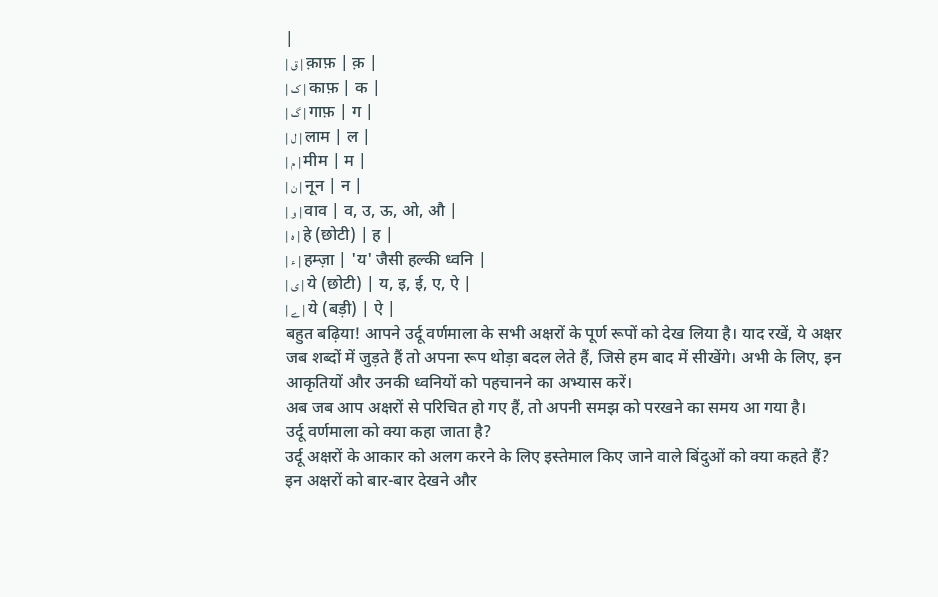|
| ق | क़ाफ़ | क़ |
| ک | काफ़ | क |
| گ | गाफ़ | ग |
| ل | लाम | ल |
| م | मीम | म |
| ن | नून | न |
| و | वाव | व, उ, ऊ, ओ, औ |
| ہ | हे (छोटी) | ह |
| ء | हम्ज़ा | 'य' जैसी हल्की ध्वनि |
| ی | ये (छोटी) | य, इ, ई, ए, ऐ |
| ے | ये (बड़ी) | ऐ |
बहुत बढ़िया! आपने उर्दू वर्णमाला के सभी अक्षरों के पूर्ण रूपों को देख लिया है। याद रखें, ये अक्षर जब शब्दों में जुड़ते हैं तो अपना रूप थोड़ा बदल लेते हैं, जिसे हम बाद में सीखेंगे। अभी के लिए, इन आकृतियों और उनकी ध्वनियों को पहचानने का अभ्यास करें।
अब जब आप अक्षरों से परिचित हो गए हैं, तो अपनी समझ को परखने का समय आ गया है।
उर्दू वर्णमाला को क्या कहा जाता है?
उर्दू अक्षरों के आकार को अलग करने के लिए इस्तेमाल किए जाने वाले बिंदुओं को क्या कहते हैं?
इन अक्षरों को बार-बार देखने और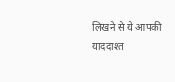लिखने से ये आपकी याददाश्त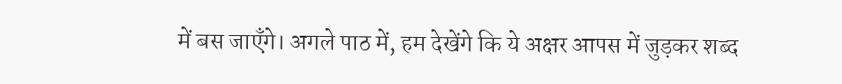में बस जाएँगे। अगले पाठ में, हम देखेंगे कि ये अक्षर आपस में जुड़कर शब्द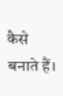कैसे बनाते हैं।